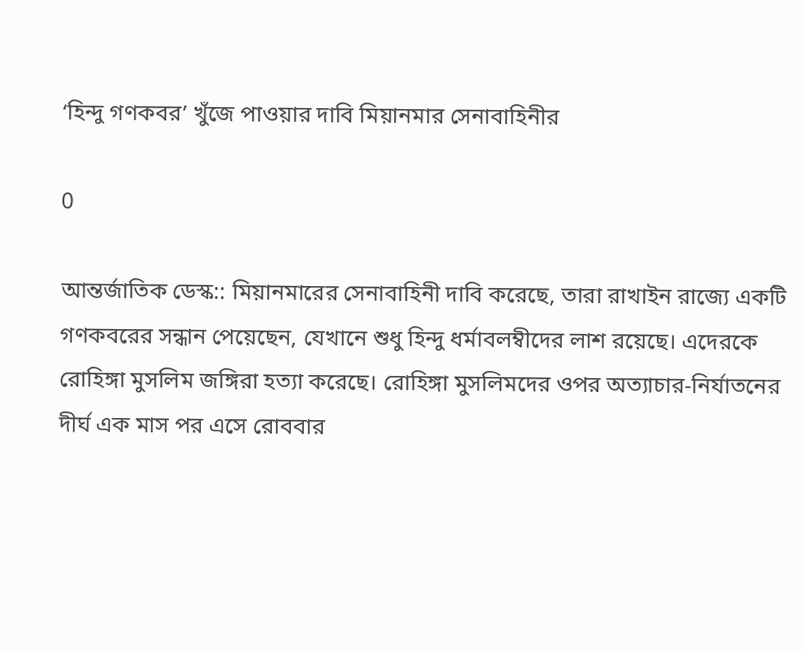‘হিন্দু গণকবর’ খুঁজে পাওয়ার দাবি মিয়ানমার সেনাবাহিনীর

0

আন্তর্জাতিক ডেস্ক:: মিয়ানমারের সেনাবাহিনী দাবি করেছে, তারা রাখাইন রাজ্যে একটি গণকবরের সন্ধান পেয়েছেন, যেখানে শুধু হিন্দু ধর্মাবলম্বীদের লাশ রয়েছে। এদেরকে রোহিঙ্গা মুসলিম জঙ্গিরা হত্যা করেছে। রোহিঙ্গা মুসলিমদের ওপর অত্যাচার-নির্যাতনের দীর্ঘ এক মাস পর এসে রোববার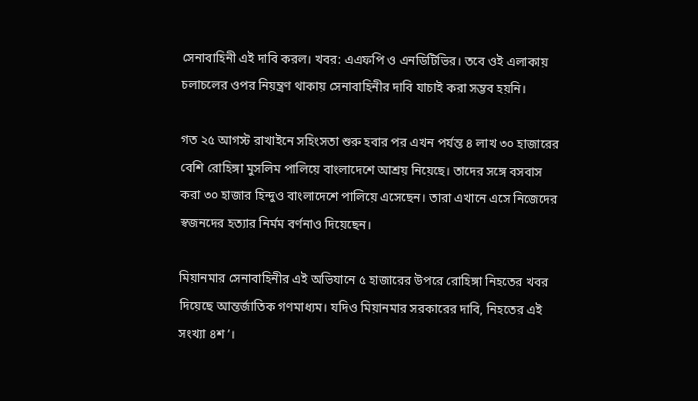সেনাবাহিনী এই দাবি করল। খবর: এএফপি ও এনডিটিভির। তবে ওই এলাকায় চলাচলের ওপর নিয়ন্ত্রণ থাকায় সেনাবাহিনীর দাবি যাচাই করা সম্ভব হয়নি।

গত ২৫ আগস্ট রাখাইনে সহিংসতা শুরু হবার পর এখন পর্যন্ত ৪ লাখ ৩০ হাজারের বেশি রোহিঙ্গা মুসলিম পালিয়ে বাংলাদেশে আশ্রয় নিয়েছে। তাদের সঙ্গে বসবাস করা ৩০ হাজার হিন্দুও বাংলাদেশে পালিয়ে এসেছেন। তারা এখানে এসে নিজেদের স্বজনদের হত্যার নির্মম বর্ণনাও দিয়েছেন।

মিয়ানমার সেনাবাহিনীর এই অভিযানে ৫ হাজারের উপরে রোহিঙ্গা নিহতের খবর দিয়েছে আন্তর্জাতিক গণমাধ্যম। যদিও মিয়ানমার সরকারের দাবি, নিহতের এই সংখ্যা ৪শ’।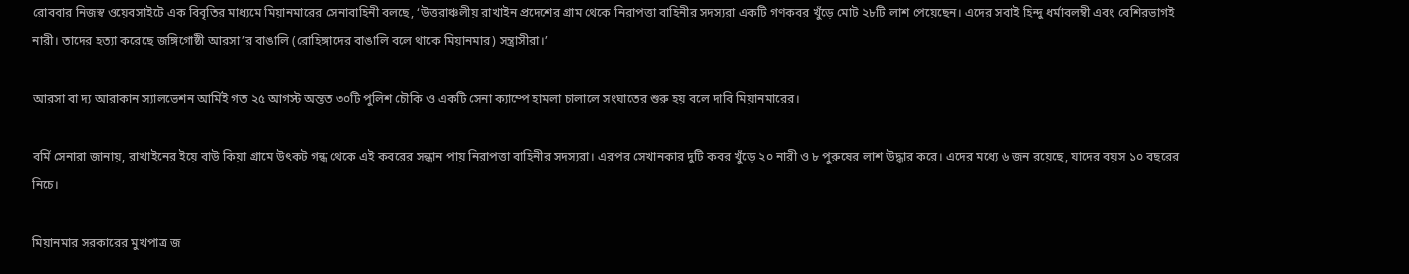রোববার নিজস্ব ওয়েবসাইটে এক বিবৃতির মাধ্যমে মিয়ানমারের সেনাবাহিনী বলছে, ‘উত্তরাঞ্চলীয় রাখাইন প্রদেশের গ্রাম থেকে নিরাপত্তা বাহিনীর সদস্যরা একটি গণকবর খুঁড়ে মোট ২৮টি লাশ পেয়েছেন। এদের সবাই হিন্দু ধর্মাবলম্বী এবং বেশিরভাগই নারী। তাদের হত্যা করেছে জঙ্গিগোষ্ঠী আরসা’র বাঙালি (রোহিঙ্গাদের বাঙালি বলে থাকে মিয়ানমার) সন্ত্রাসীরা।’

আরসা বা দ্য আরাকান স্যালভেশন আর্মিই গত ২৫ আগস্ট অন্তত ৩০টি পুলিশ চৌকি ও একটি সেনা ক্যাম্পে হামলা চালালে সংঘাতের শুরু হয় বলে দাবি মিয়ানমারের।

বর্মি সেনারা জানায়, রাখাইনের ইয়ে বাউ কিয়া গ্রামে উৎকট গন্ধ থেকে এই কবরের সন্ধান পায় নিরাপত্তা বাহিনীর সদস্যরা। এরপর সেখানকার দুটি কবর খুঁড়ে ২০ নারী ও ৮ পুরুষের লাশ উদ্ধার করে। এদের মধ্যে ৬ জন রয়েছে, যাদের বয়স ১০ বছরের নিচে।

মিয়ানমার সরকারের মুখপাত্র জ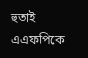হুতাই এএফপিকে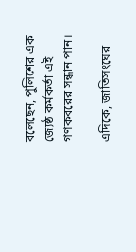বলেছেন, পুলিশের এক জ্যেষ্ঠ কর্মকর্তা এই গণকবরের সন্ধান পান।

এদিকে, জাতিসংঘের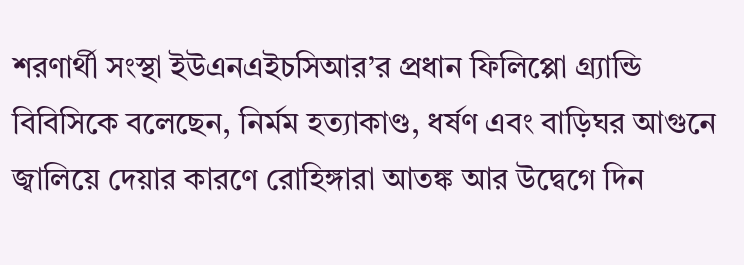শরণার্থী সংস্থা ইউএনএইচসিআর’র প্রধান ফিলিপ্পো গ্র্যান্ডি বিবিসিকে বলেছেন, নির্মম হত্যাকাণ্ড, ধর্ষণ এবং বাড়িঘর আগুনে জ্বালিয়ে দেয়ার কারণে রোহিঙ্গারা আতঙ্ক আর উদ্বেগে দিন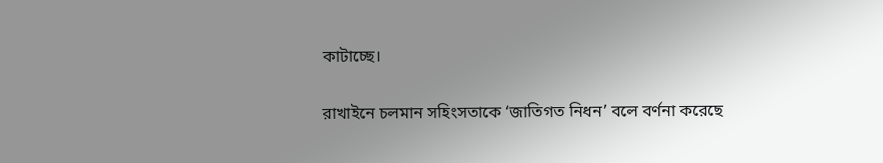কাটাচ্ছে।

রাখাইনে চলমান সহিংসতাকে ‘জাতিগত নিধন’ বলে বর্ণনা করেছে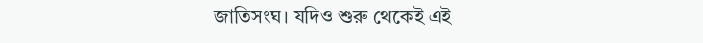জাতিসংঘ। যদিও শুরু থেকেই এই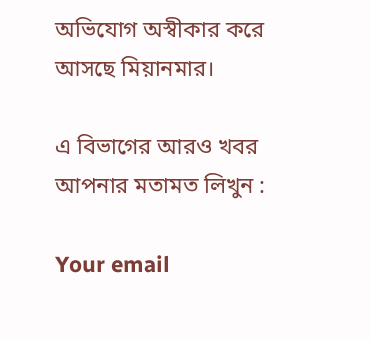অভিযোগ অস্বীকার করে আসছে মিয়ানমার।

এ বিভাগের আরও খবর
আপনার মতামত লিখুন :

Your email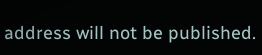address will not be published.